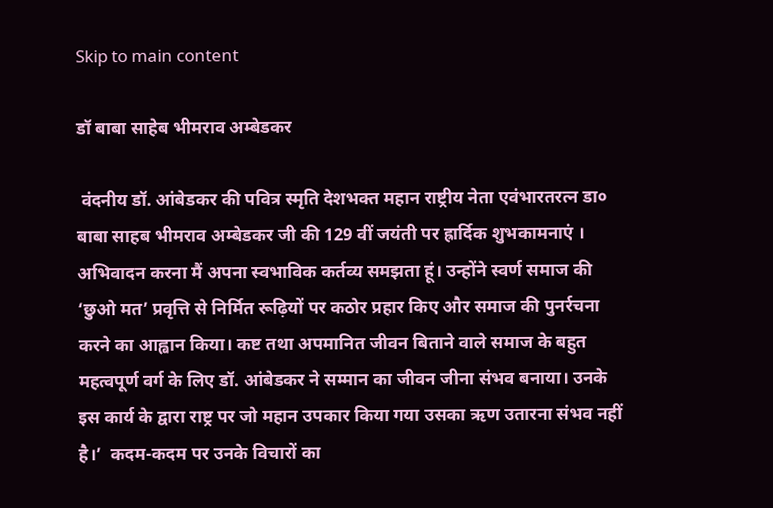Skip to main content

डॉ बाबा साहेब भीमराव अम्बेडकर

 वंदनीय डॉ. आंबेडकर की पवित्र स्मृति देशभक्त महान राष्ट्रीय नेता एवंभारतरत्न डा० बाबा साहब भीमराव अम्बेडकर जी की 129 वीं जयंती पर ह्रार्दिक शुभकामनाएं । अभिवादन करना मैं अपना स्वभाविक कर्तव्य समझता हूं। उन्होंने स्वर्ण समाज की ‘छुओ मत’ प्रवृत्ति से निर्मित रूढ़ियों पर कठोर प्रहार किए और समाज की पुनर्रचना करने का आह्वान किया। कष्ट तथा अपमानित जीवन बिताने वाले समाज के बहुत महत्वपूर्ण वर्ग के लिए डॉ. आंबेडकर ने सम्मान का जीवन जीना संभव बनाया। उनके इस कार्य के द्वारा राष्ट्र पर जो महान उपकार किया गया उसका ऋण उतारना संभव नहीं है।’  कदम-कदम पर उनके विचारों का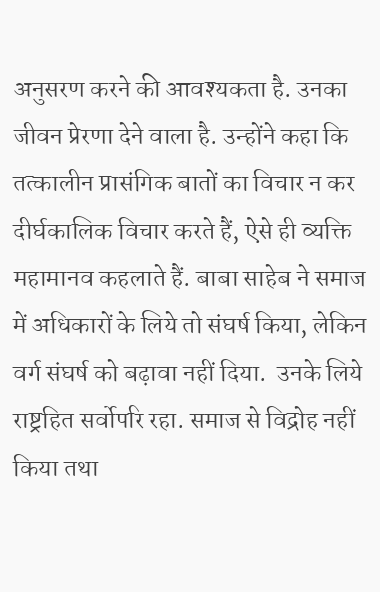अनुसरण करने की आवश्यकता है. उनका जीवन प्रेरणा देने वाला है. उन्होंने कहा कि तत्कालीन प्रासंगिक बातों का विचार न कर दीर्घकालिक विचार करते हैं, ऐसे ही व्यक्ति महामानव कहलाते हैं. बाबा साहेब ने समाज में अधिकारों के लिये तो संघर्ष किया, लेकिन वर्ग संघर्ष को बढ़ावा नहीं दिया.  उनके लिये राष्ट्रहित सर्वोपरि रहा. समाज से विद्रोह नहीं किया तथा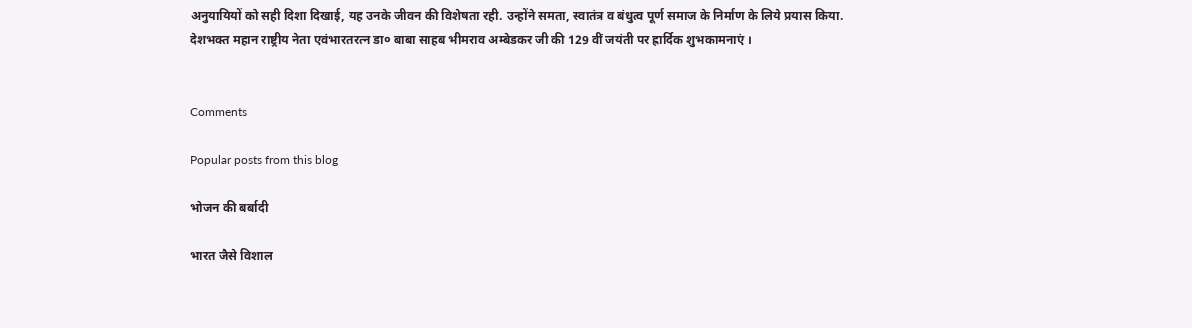अनुयायियों को सही दिशा दिखाई, यह उनके जीवन की विशेषता रही. उन्होंने समता, स्वातंत्र व बंधुत्व पूर्ण समाज के निर्माण के लिये प्रयास किया. देशभक्त महान राष्ट्रीय नेता एवंभारतरत्न डा० बाबा साहब भीमराव अम्बेडकर जी की 129 वीं जयंती पर ह्रार्दिक शुभकामनाएं ।


Comments

Popular posts from this blog

भोजन की बर्बादी

भारत जैसे विशाल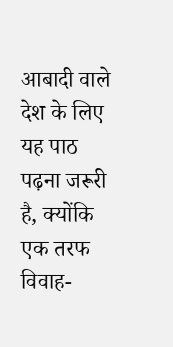आबादी वाले देश के लिए यह पाठ पढ़ना जरूरी है, क्योंकि एक तरफ विवाह-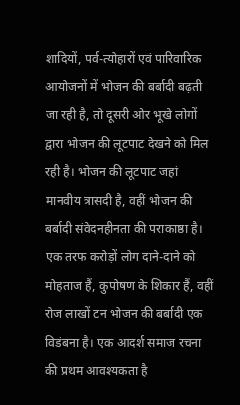शादियों, पर्व-त्योहारों एवं पारिवारिक आयोजनों में भोजन की बर्बादी बढ़ती जा रही है, तो दूसरी ओर भूखे लोगों द्वारा भोजन की लूटपाट देखने को मिल रही है। भोजन की लूटपाट जहां मानवीय त्रासदी है, वहीं भोजन की बर्बादी संवेदनहीनता की पराकाष्ठा है। एक तरफ करोड़ों लोग दाने-दाने को मोहताज हैं, कुपोषण के शिकार हैं, वहीं रोज लाखों टन भोजन की बर्बादी एक विडंबना है। एक आदर्श समाज रचना की प्रथम आवश्यकता है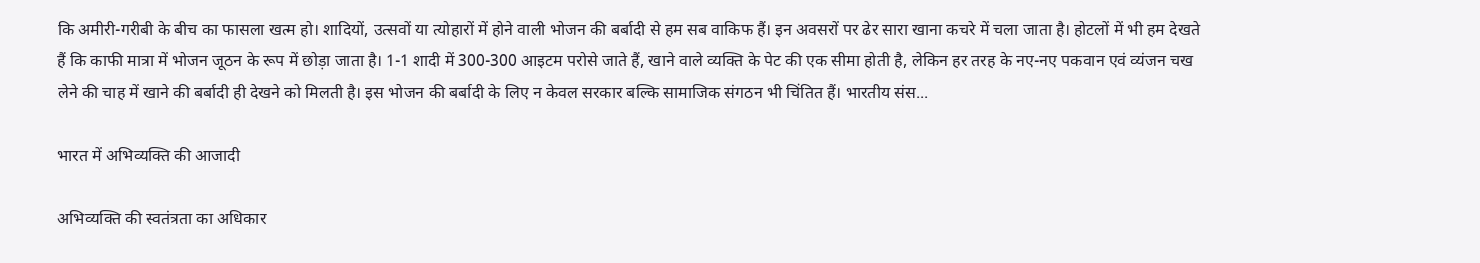कि अमीरी-गरीबी के बीच का फासला खत्म हो। शादियों, उत्सवों या त्योहारों में होने वाली भोजन की बर्बादी से हम सब वाकिफ हैं। इन अवसरों पर ढेर सारा खाना कचरे में चला जाता है। होटलों में भी हम देखते हैं कि काफी मात्रा में भोजन जूठन के रूप में छोड़ा जाता है। 1-1 शादी में 300-300 आइटम परोसे जाते हैं, खाने वाले व्यक्ति के पेट की एक सीमा होती है, लेकिन हर तरह के नए-नए पकवान एवं व्यंजन चख लेने की चाह में खाने की बर्बादी ही देखने को मिलती है। इस भोजन की बर्बादी के लिए न केवल सरकार बल्कि सामाजिक संगठन भी चिंतित हैं। भारतीय संस...

भारत में अभिव्यक्ति की आजादी

अभिव्यक्ति की स्वतंत्रता का अधिकार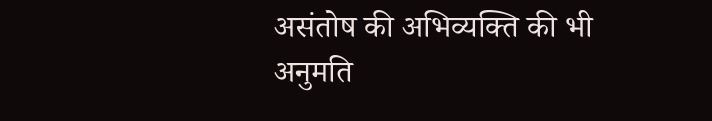असंतोष की अभिव्यक्ति की भी अनुमति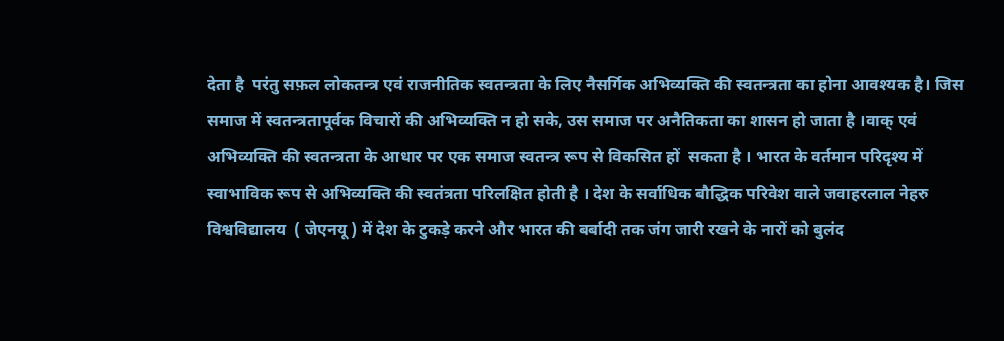देता है  परंतु सफ़ल लोकतन्त्र एवं राजनीतिक स्वतन्त्रता के लिए नैसर्गिक अभिव्यक्ति की स्वतन्त्रता का होना आवश्यक है। जिस समाज में स्वतन्त्रतापूर्वक विचारों की अभिव्यक्ति न हो सके, उस समाज पर अनैतिकता का शासन हो जाता है ।वाक् एवं अभिव्यक्ति की स्वतन्त्रता के आधार पर एक समाज स्वतन्त्र रूप से विकसित हों  सकता है । भारत के वर्तमान परिदृश्य में स्वाभाविक रूप से अभिव्यक्ति की स्वतंत्रता परिलक्षित होती है । देश के सर्वाधिक बौद्धिक परिवेश वाले जवाहरलाल नेहरु विश्वविद्यालय  ( जेएनयू ) में देश के टुकड़े करने और भारत की बर्बादी तक जंग जारी रखने के नारों को बुलंद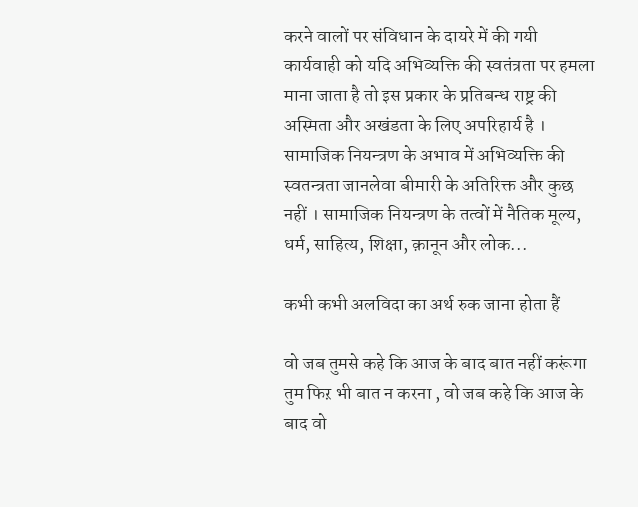करने वालों पर संविधान के दायरे में की गयी कार्यवाही को यदि अभिव्यक्ति की स्वतंत्रता पर हमला माना जाता है तो इस प्रकार के प्रतिबन्ध राष्ट्र की अस्मिता और अखंडता के लिए अपरिहार्य है । सामाजिक नियन्त्रण के अभाव में अभिव्यक्ति की स्वतन्त्रता जानलेवा बीमारी के अतिरिक्त और कुछ नहीं । सामाजिक नियन्त्रण के तत्वों में नैतिक मूल्य, धर्म, साहित्य, शिक्षा, क़ानून और लोक...

कभी कभी अलविदा का अर्थ रुक जाना होता हैं

वो जब तुमसे कहे कि आज के बाद बात नहीं करूंगा  तुम फिऱ भी बात न करना , वो जब कहे कि आज के बाद वो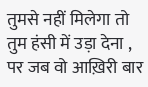तुमसे नहीं मिलेगा तो तुम हंसी में उड़ा देना , पर जब वो आख़िरी बार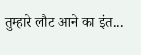तुम्हारे लौट आने का इंत...